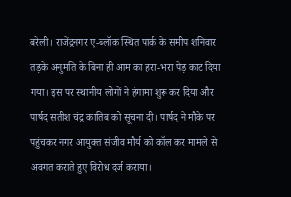बरेली। राजेंद्रनगर ए-ब्लॉक स्थित पार्क के समीप शनिवार तड़के अनुमति के बिना ही आम का हरा-भरा पेड़ काट दिया गया। इस पर स्थानीय लोगों ने हंगामा शुरू कर दिया और पार्षद सतीश चंद्र कातिब को सूचना दी। पार्षद ने मौके पर पहुंचकर नगर आयुक्त संजीव मौर्य को कॉल कर मामले से अवगत कराते हुए विरोध दर्ज कराया।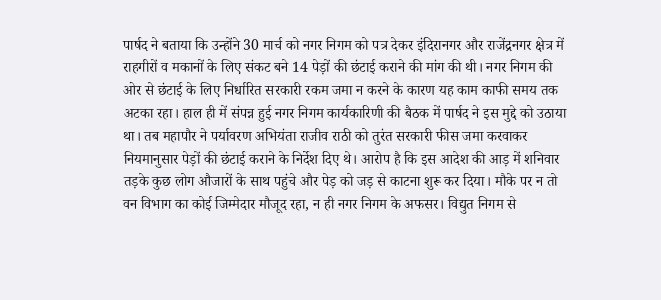पार्षद ने बताया कि उन्होंने 30 मार्च को नगर निगम को पत्र देकर इंदिरानगर और राजेंद्रनगर क्षेत्र में राहगीरों व मकानों के लिए संकट बने 14 पेड़ों की छंटाई कराने की मांग की थी। नगर निगम की ओर से छंटाई के लिए निर्धारित सरकारी रकम जमा न करने के कारण यह काम काफी समय तक अटका रहा। हाल ही में संपन्न हुई नगर निगम कार्यकारिणी की बैठक में पार्षद ने इस मुद्दे को उठाया था। तब महापौर ने पर्यावरण अभियंता राजीव राठी को तुरंत सरकारी फीस जमा करवाकर नियमानुसार पेड़ों की छंटाई कराने के निर्देश दिए थे। आरोप है कि इस आदेश की आड़ में शनिवार तड़के कुछ लोग औजारों के साथ पहुंचे और पेड़ को जड़ से काटना शुरू कर दिया। मौके पर न तो वन विभाग का कोई जिम्मेदार मौजूद रहा, न ही नगर निगम के अफसर। विद्युत निगम से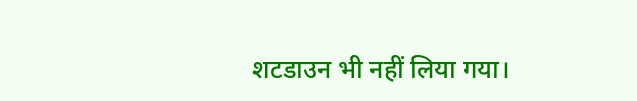शटडाउन भी नहीं लिया गया।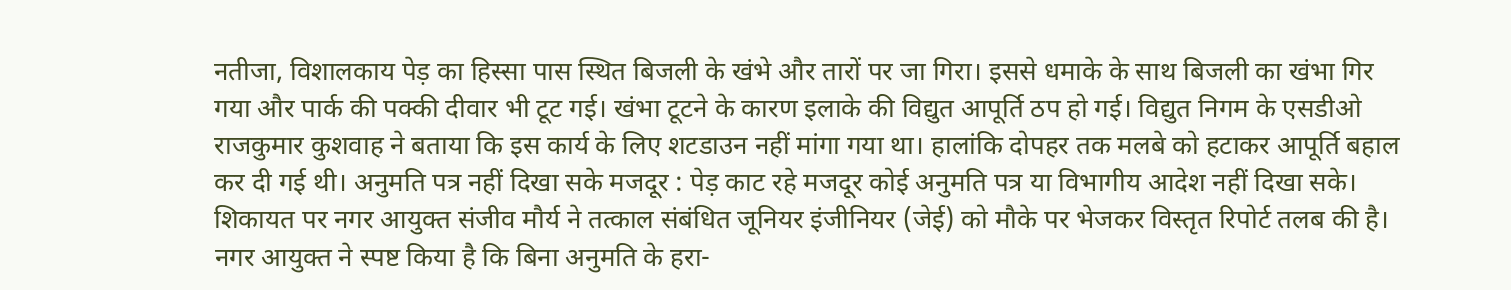नतीजा, विशालकाय पेड़ का हिस्सा पास स्थित बिजली के खंभे और तारों पर जा गिरा। इससे धमाके के साथ बिजली का खंभा गिर गया और पार्क की पक्की दीवार भी टूट गई। खंभा टूटने के कारण इलाके की विद्युत आपूर्ति ठप हो गई। विद्युत निगम के एसडीओ राजकुमार कुशवाह ने बताया कि इस कार्य के लिए शटडाउन नहीं मांगा गया था। हालांकि दोपहर तक मलबे को हटाकर आपूर्ति बहाल कर दी गई थी। अनुमति पत्र नहीं दिखा सके मजदूर : पेड़ काट रहे मजदूर कोई अनुमति पत्र या विभागीय आदेश नहीं दिखा सके। शिकायत पर नगर आयुक्त संजीव मौर्य ने तत्काल संबंधित जूनियर इंजीनियर (जेई) को मौके पर भेजकर विस्तृत रिपोर्ट तलब की है। नगर आयुक्त ने स्पष्ट किया है कि बिना अनुमति के हरा-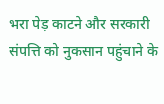भरा पेड़ काटने और सरकारी संपत्ति को नुकसान पहुंचाने के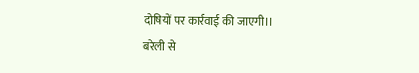दोषियों पर कार्रवाई की जाएगी।।
बरेली से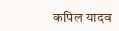कपिल यादव